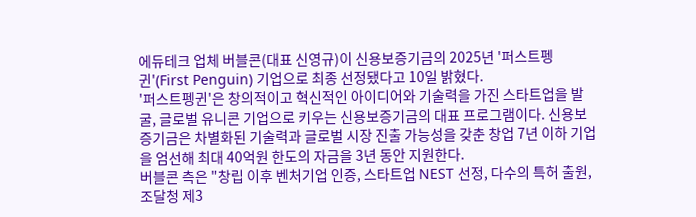에듀테크 업체 버블콘(대표 신영규)이 신용보증기금의 2025년 '퍼스트펭귄'(First Penguin) 기업으로 최종 선정됐다고 10일 밝혔다.
'퍼스트펭귄'은 창의적이고 혁신적인 아이디어와 기술력을 가진 스타트업을 발굴, 글로벌 유니콘 기업으로 키우는 신용보증기금의 대표 프로그램이다. 신용보증기금은 차별화된 기술력과 글로벌 시장 진출 가능성을 갖춘 창업 7년 이하 기업을 엄선해 최대 40억원 한도의 자금을 3년 동안 지원한다.
버블콘 측은 "창립 이후 벤처기업 인증, 스타트업 NEST 선정, 다수의 특허 출원, 조달청 제3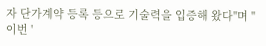자 단가계약 등록 등으로 기술력을 입증해 왔다"며 "이번 '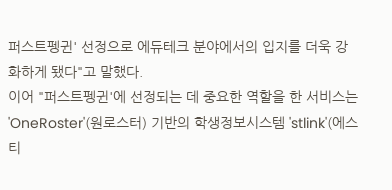퍼스트펭귄' 선정으로 에듀테크 분야에서의 입지를 더욱 강화하게 됐다"고 말했다.
이어 "퍼스트펭귄'에 선정되는 데 중요한 역할을 한 서비스는 'OneRoster'(원로스터) 기반의 학생정보시스템 'stlink'(에스티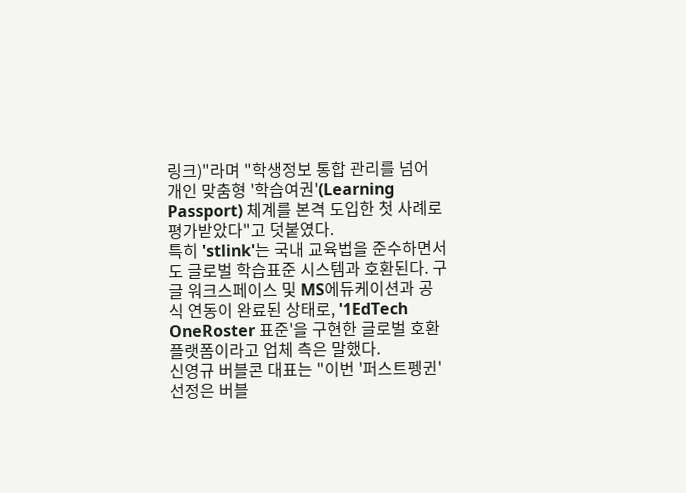링크)"라며 "학생정보 통합 관리를 넘어 개인 맞춤형 '학습여권'(Learning Passport) 체계를 본격 도입한 첫 사례로 평가받았다"고 덧붙였다.
특히 'stlink'는 국내 교육법을 준수하면서도 글로벌 학습표준 시스템과 호환된다. 구글 워크스페이스 및 MS에듀케이션과 공식 연동이 완료된 상태로, '1EdTech OneRoster 표준'을 구현한 글로벌 호환 플랫폼이라고 업체 측은 말했다.
신영규 버블콘 대표는 "이번 '퍼스트펭귄' 선정은 버블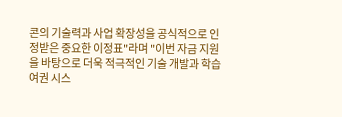콘의 기술력과 사업 확장성을 공식적으로 인정받은 중요한 이정표"라며 "이번 자금 지원을 바탕으로 더욱 적극적인 기술 개발과 학습여권 시스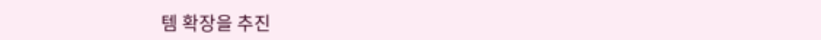템 확장을 추진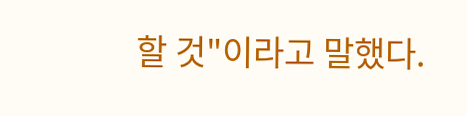할 것"이라고 말했다.